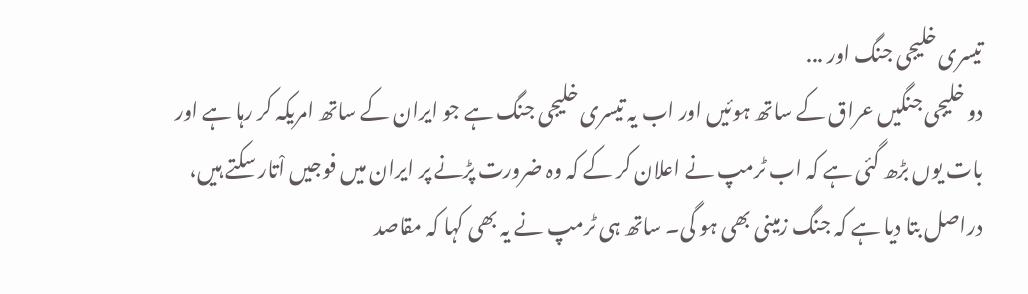تیسری خلیجی جنگ اور ...
دو خلیجی جنگیں عراق کے ساتھ ہوئیں اور اب یہ تیسری خلیجی جنگ ہے جو ایران کے ساتھ امریکہ کر رہا ہے اور بات یوں بڑھ گئی ہے کہ اب ٹرمپ نے اعلان کر کے کہ وہ ضرورت پڑنے پر ایران میں فوجیں اْتار سکتے ہیں، دراصل بتا دیا ہے کہ جنگ زمینی بھی ہو گی۔ ساتھ ہی ٹرمپ نے یہ بھی کہا کہ مقاصد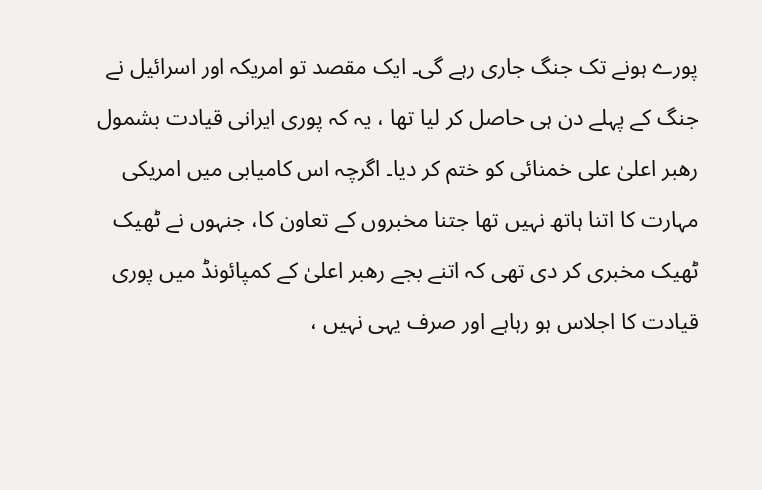پورے ہونے تک جنگ جاری رہے گی۔ ایک مقصد تو امریکہ اور اسرائیل نے جنگ کے پہلے دن ہی حاصل کر لیا تھا ، یہ کہ پوری ایرانی قیادت بشمول رھبر اعلیٰ علی خمنائی کو ختم کر دیا۔ اگرچہ اس کامیابی میں امریکی مہارت کا اتنا ہاتھ نہیں تھا جتنا مخبروں کے تعاون کا، جنہوں نے ٹھیک ٹھیک مخبری کر دی تھی کہ اتنے بجے رھبر اعلیٰ کے کمپائونڈ میں پوری قیادت کا اجلاس ہو رہاہے اور صرف یہی نہیں ،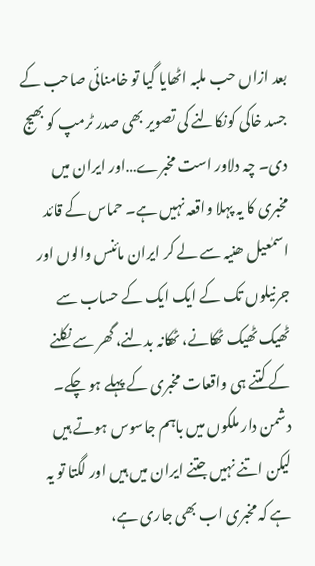بعد ازاں حب ملبہ اٹھایا گیا تو خامنائی صاحب کے جسد خاکی کونکالنے کی تصویر بھی صدر ٹرمپ کو بھیج دی۔ چہ دلاور است مخبرے…اور ایران میں مخبری کا یہ پہلا واقعہ نہیں ہے۔ حماس کے قائد اسمٰعیل ھنیہ سے لے کر ایران مائنس والوں اور جرنیلوں تک کے ایک ایک کے حساب سے ٹھیک ٹھیک ٹھکانے، ٹھکانہ بدلنے، گھر سے نکلنے کے کتنے ہی واقعات مخبری کے پہلے ہو چکے۔ دشمن دار ملکوں میں باہم جاسوس ہوتے ہیں لیکن اتنے نہیں جتنے ایران میں ہیں اور لگتا تو یہ ہے کہ مخبری اب بھی جاری ہے،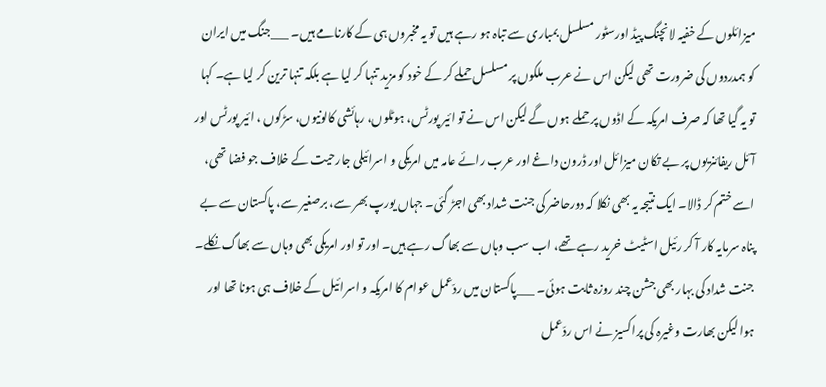میزائلوں کے خفیہ لانچنگ پیڈ اورسٹور مسلسل بمباری سے تباہ ہو رہے ہیں تو یہ مخبروں ہی کے کارنامے ہیں۔ ___جنگ میں ایران کو ہمدردوں کی ضرورت تھی لیکن اس نے عرب ملکوں پر مسلسل حملے کر کے خود کو مزید تنہا کر لیا ہے بلکہ تنہا ترین کر لیا ہے۔ کہا تو یہ گیا تھا کہ صرف امریکہ کے اڈوں پر حملے ہوں گے لیکن اس نے تو ائیر پورٹس، ہوٹلوں، رہائشی کالونیوں، سڑکوں ، ائیر پورٹس اور آئل ریفائنریوں پر بے تکان میزائل اور ڈرون داغے اور عرب رائے عامہ میں امریکی و اسرائیلی جارحیت کے خلاف جو فضا تھی، اسے ختم کر ڈالا۔ ایک نتیجہ یہ بھی نکلا کہ دورحاضر کی جنت شداد بھی اجڑ گئی۔ جہاں یورپ بھر سے، برصغیر سے، پاکستان سے بے پناہ سرمایہ کار آ کر رئیل اسٹیٹ خرید رہے تھے، اب سب وہاں سے بھاگ رہے ہیں۔ اور تو اور امریکی بھی وہاں سے بھاگ نکلے۔ جنت شداد کی بہار بھی جشن چند روزہ ثابت ہوئی۔ ___پاکستان میں ردّعمل عوام کا امریکہ و اسرائیل کے خلاف ہی ہونا تھا اور ہوا لیکن بھارت وغیرہ کی پراکسیز نے اس ردّعمل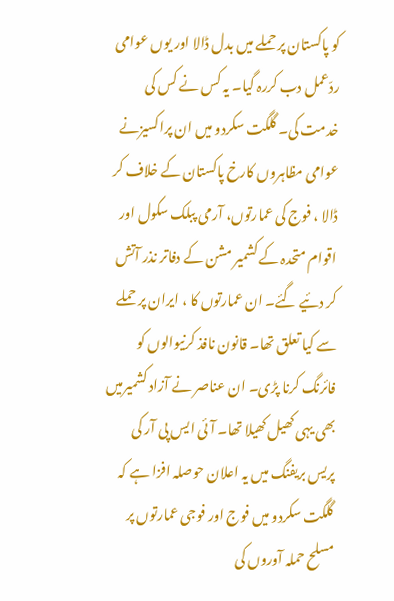کو پاکستان پر حملے میں بدل ڈالا اور یوں عوامی ردّعمل دب کررہ گیا۔ یہ کس نے کس کی خدمت کی۔ گلگت سکردو میں ان پراکسیزنے عوامی مظاہروں کارخ پاکستان کے خلاف کر ڈالا ، فوج کی عمارتوں، آرمی پبلک سکول اور اقوام متحدہ کے کشمیر مشن کے دفاتر نذر آتش کر دئیے گئے۔ ان عمارتوں کا ، ایران پر حملے سے کیا تعلق تھا۔ قانون نافذ کرنیوالوں کو فائرنگ کرنا پڑی۔ ان عناصر نے آزاد کشمیرمیں بھی یہی کھیل کھیلا تھا۔ آئی ایس پی آر کی پریس بریفنگ میں یہ اعلان حوصلہ افزا ہے کہ گلگت سکردو میں فوج اور فوجی عمارتوں پر مسلح حملہ آوروں کی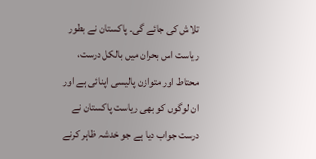تلاش کی جائے گی۔ پاکستان نے بطور ریاست اس بحران میں بالکل درست، محتاط اور متوازن پالیسی اپنائی ہے اور ان لوگوں کو بھی ریاست پاکستان نے درست جواب دیا ہے جو خدشہ ظاہر کرنے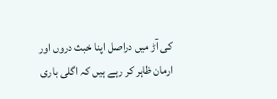کی آڑ میں دراصل اپنا خبث دروں اور ارمان ظاہر کر رہے ہیں کہ اگلی باری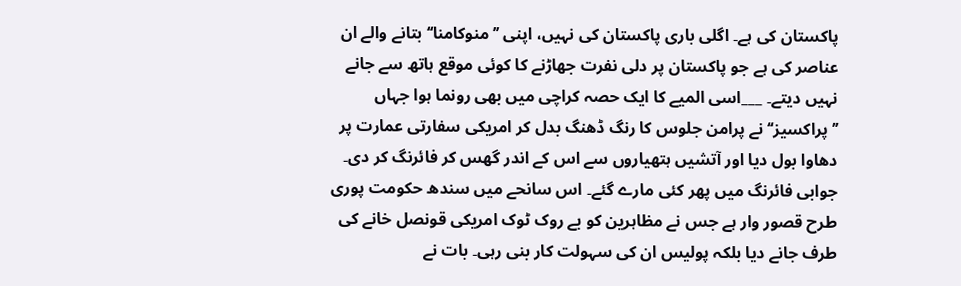پاکستان کی ہے۔ اگلی باری پاکستان کی نہیں، اپنی ’’منوکامنا‘‘ بتانے والے ان عناصر کی ہے جو پاکستان پر دلی نفرت جھاڑنے کا کوئی موقع ہاتھ سے جانے نہیں دیتے۔ ___اسی المیے کا ایک حصہ کراچی میں بھی رونما ہوا جہاں ’’پراکسیز‘‘ نے پرامن جلوس کا رنگ ڈھنگ بدل کر امریکی سفارتی عمارت پر دھاوا بول دیا اور آتشیں ہتھیاروں سے اس کے اندر گھس کر فائرنگ کر دی۔ جوابی فائرنگ میں پھر کئی مارے گئے۔ اس سانحے میں سندھ حکومت پوری طرح قصور وار ہے جس نے مظاہرین کو بے روک ٹوک امریکی قونصل خانے کی طرف جانے دیا بلکہ پولیس ان کی سہولت کار بنی رہی۔ بات نے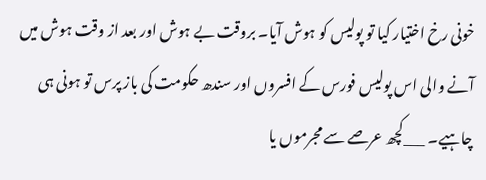خونی رخ اختیار کیا تو پولیس کو ہوش آیا۔ بروقت بے ہوش اور بعد از وقت ہوش میں آنے والی اس پولیس فورس کے افسروں اور سندھ حکومت کی باز پرس تو ہونی ہی چاہیے۔ ___کچھ عرصے سے مجرموں یا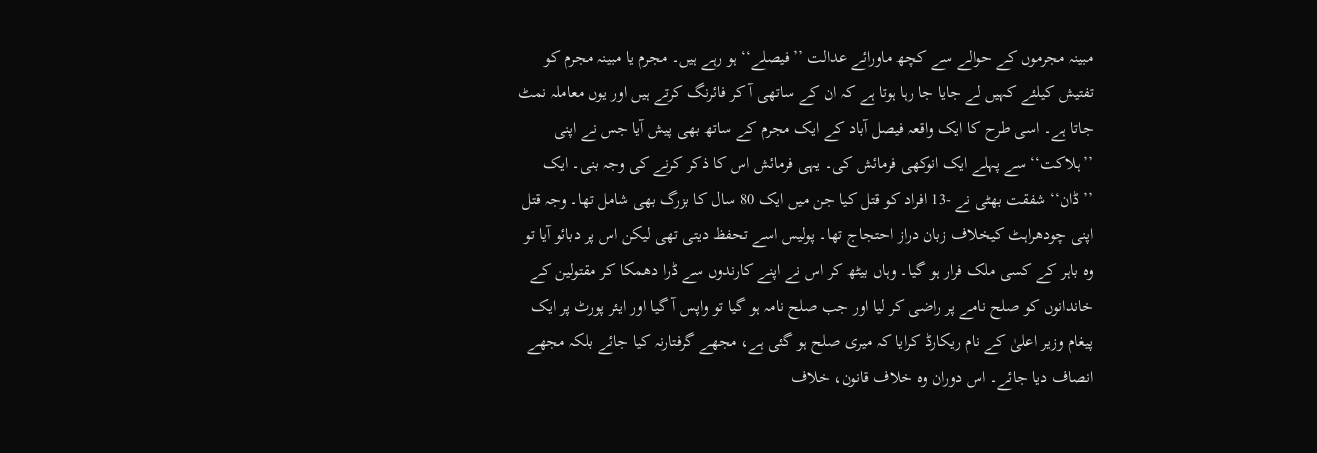مبینہ مجرموں کے حوالے سے کچھ ماورائے عدالت ’’فیصلے‘‘ ہو رہے ہیں۔ مجرم یا مبینہ مجرم کو تفتیش کیلئے کہیں لے جایا جا رہا ہوتا ہے کہ ان کے ساتھی آ کر فائرنگ کرتے ہیں اور یوں معاملہ نمٹ جاتا ہے۔ اسی طرح کا ایک واقعہ فیصل آباد کے ایک مجرم کے ساتھ بھی پیش آیا جس نے اپنی ’’ہلاکت‘‘ سے پہلے ایک انوکھی فرمائش کی۔ یہی فرمائش اس کا ذکر کرنے کی وجہ بنی۔ ایک ’’ڈان‘‘ شفقت بھٹی نے -13 افراد کو قتل کیا جن میں ایک 80 سال کا بزرگ بھی شامل تھا۔ وجہ قتل اپنی چودھراہٹ کیخلاف زبان دراز احتجاج تھا۔ پولیس اسے تحفظ دیتی تھی لیکن اس پر دبائو آیا تو وہ باہر کے کسی ملک فرار ہو گیا۔ وہاں بیٹھ کر اس نے اپنے کارندوں سے ڈرا دھمکا کر مقتولین کے خاندانوں کو صلح نامے پر راضی کر لیا اور جب صلح نامہ ہو گیا تو واپس آ گیا اور ایئر پورٹ پر ایک پیغام وزیر اعلیٰ کے نام ریکارڈ کرایا کہ میری صلح ہو گئی ہے، مجھے گرفتارنہ کیا جائے بلکہ مجھے انصاف دیا جائے۔ اس دوران وہ خلاف قانون، خلاف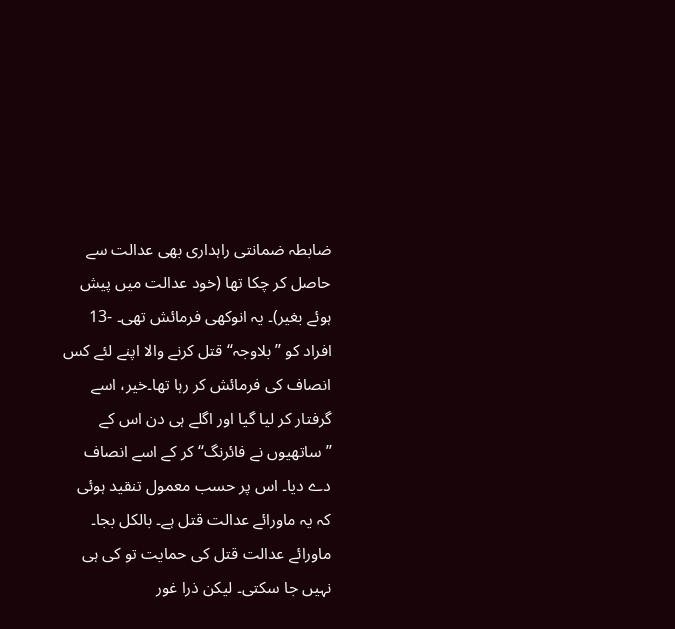ضابطہ ضمانتی راہداری بھی عدالت سے حاصل کر چکا تھا (خود عدالت میں پیش ہوئے بغیر)۔ یہ انوکھی فرمائش تھی۔ -13 افراد کو ’’بلاوجہ‘‘ قتل کرنے والا اپنے لئے کس انصاف کی فرمائش کر رہا تھا۔خیر، اسے گرفتار کر لیا گیا اور اگلے ہی دن اس کے ’’ساتھیوں نے فائرنگ‘‘ کر کے اسے انصاف دے دیا۔ اس پر حسب معمول تنقید ہوئی کہ یہ ماورائے عدالت قتل ہے۔ بالکل بجا۔ ماورائے عدالت قتل کی حمایت تو کی ہی نہیں جا سکتی۔ لیکن ذرا غور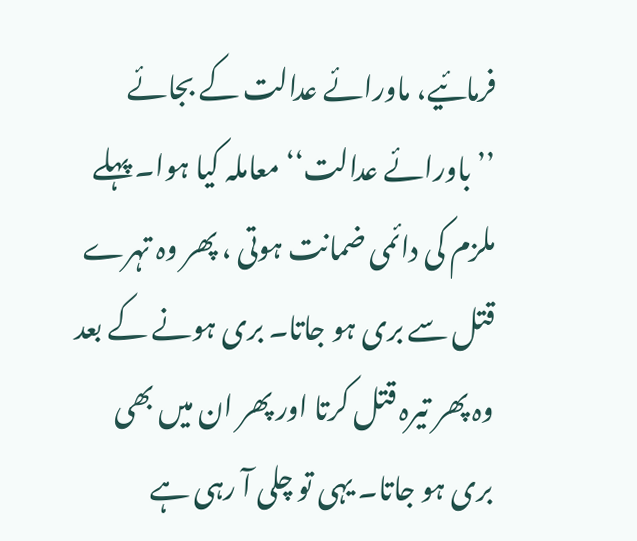فرمائیے، ماورائے عدالت کے بجائے ’’باورائے عدالت‘‘ معاملہ کیا ہوا۔ پہلے ملزم کی دائمی ضمانت ہوتی ، پھر وہ تہرے قتل سے بری ہو جاتا۔ بری ہونے کے بعد وہ پھر تیرہ قتل کرتا اور پھر ان میں بھی بری ہو جاتا۔ یہی تو چلی آ رہی ہے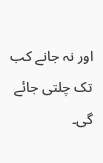اور نہ جانے کب تک چلتی جائے گی۔